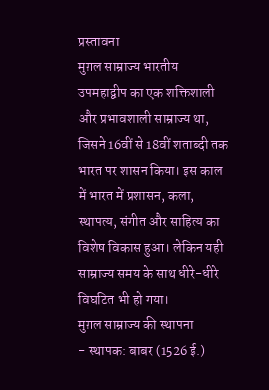प्रस्तावना
मुग़ल साम्राज्य भारतीय उपमहाद्वीप का एक शक्तिशाली और प्रभावशाली साम्राज्य था, जिसने 16वीं से 18वीं शताब्दी तक भारत पर शासन किया। इस काल में भारत में प्रशासन, कला, स्थापत्य, संगीत और साहित्य का विशेष विकास हुआ। लेकिन यही साम्राज्य समय के साथ धीरे-धीरे विघटित भी हो गया।
मुग़ल साम्राज्य की स्थापना
- स्थापक: बाबर (1526 ई.)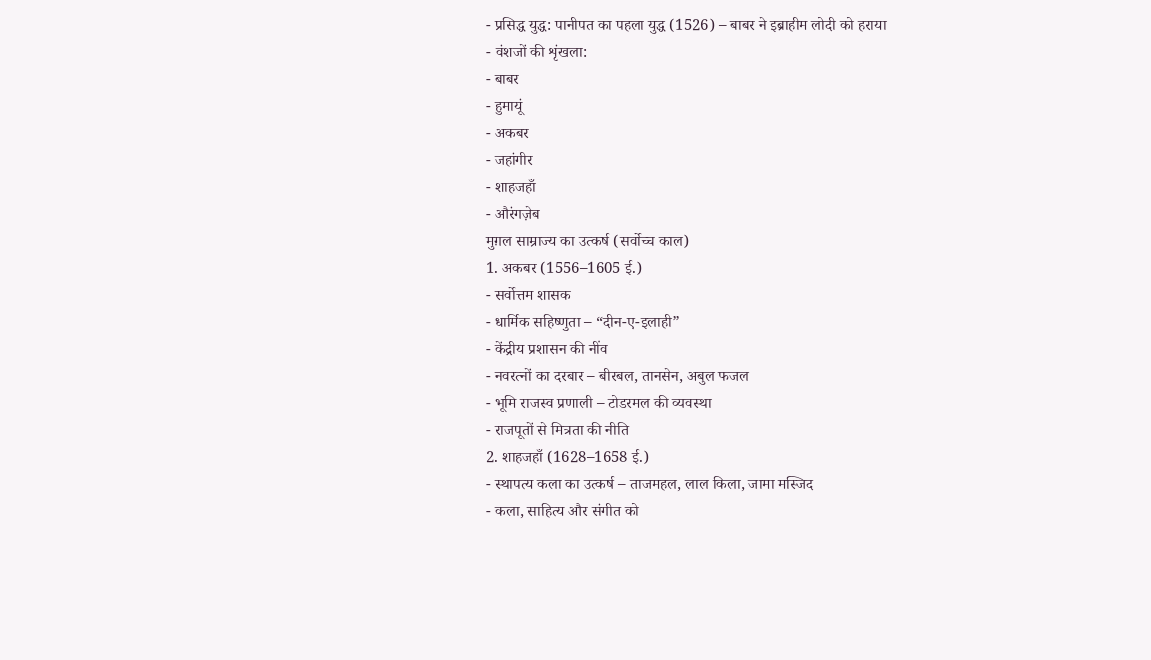- प्रसिद्ध युद्ध: पानीपत का पहला युद्ध (1526) – बाबर ने इब्राहीम लोदी को हराया
- वंशजों की शृंखला:
- बाबर
- हुमायूं
- अकबर
- जहांगीर
- शाहजहाँ
- औरंगज़ेब
मुग़ल साम्राज्य का उत्कर्ष (सर्वोच्च काल)
1. अकबर (1556–1605 ई.)
- सर्वोत्तम शासक
- धार्मिक सहिष्णुता – “दीन-ए-इलाही”
- केंद्रीय प्रशासन की नींव
- नवरत्नों का दरबार – बीरबल, तानसेन, अबुल फजल
- भूमि राजस्व प्रणाली – टोडरमल की व्यवस्था
- राजपूतों से मित्रता की नीति
2. शाहजहाँ (1628–1658 ई.)
- स्थापत्य कला का उत्कर्ष – ताजमहल, लाल किला, जामा मस्जिद
- कला, साहित्य और संगीत को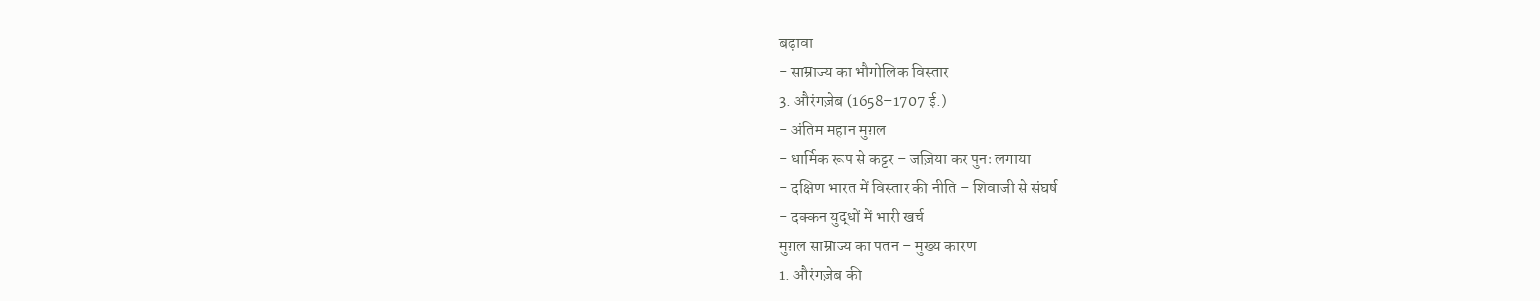बढ़ावा
- साम्राज्य का भौगोलिक विस्तार
3. औरंगज़ेब (1658–1707 ई.)
- अंतिम महान मुग़ल
- धार्मिक रूप से कट्टर – जज़िया कर पुनः लगाया
- दक्षिण भारत में विस्तार की नीति – शिवाजी से संघर्ष
- दक्कन युद्धों में भारी खर्च
मुग़ल साम्राज्य का पतन – मुख्य कारण
1. औरंगज़ेब की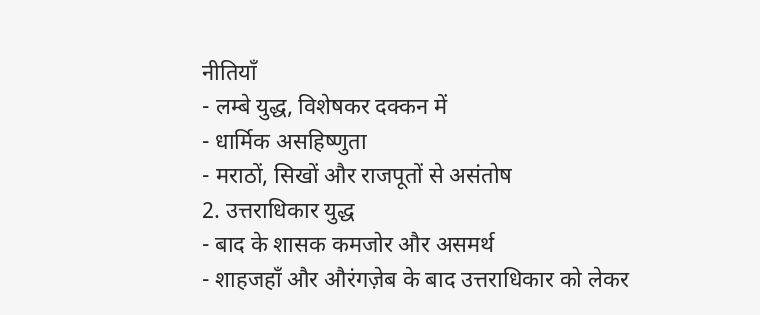नीतियाँ
- लम्बे युद्ध, विशेषकर दक्कन में
- धार्मिक असहिष्णुता
- मराठों, सिखों और राजपूतों से असंतोष
2. उत्तराधिकार युद्ध
- बाद के शासक कमजोर और असमर्थ
- शाहजहाँ और औरंगज़ेब के बाद उत्तराधिकार को लेकर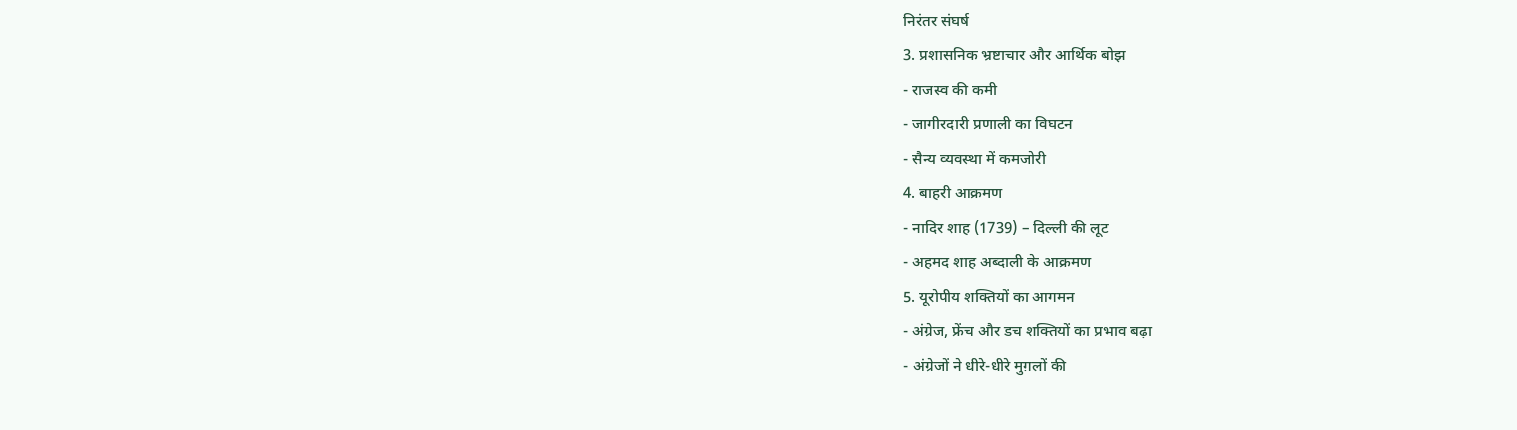निरंतर संघर्ष
3. प्रशासनिक भ्रष्टाचार और आर्थिक बोझ
- राजस्व की कमी
- जागीरदारी प्रणाली का विघटन
- सैन्य व्यवस्था में कमजोरी
4. बाहरी आक्रमण
- नादिर शाह (1739) – दिल्ली की लूट
- अहमद शाह अब्दाली के आक्रमण
5. यूरोपीय शक्तियों का आगमन
- अंग्रेज, फ्रेंच और डच शक्तियों का प्रभाव बढ़ा
- अंग्रेजों ने धीरे-धीरे मुग़लों की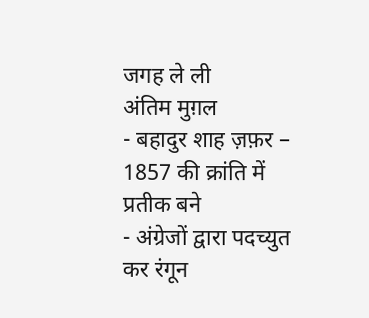जगह ले ली
अंतिम मुग़ल
- बहादुर शाह ज़फ़र – 1857 की क्रांति में प्रतीक बने
- अंग्रेजों द्वारा पदच्युत कर रंगून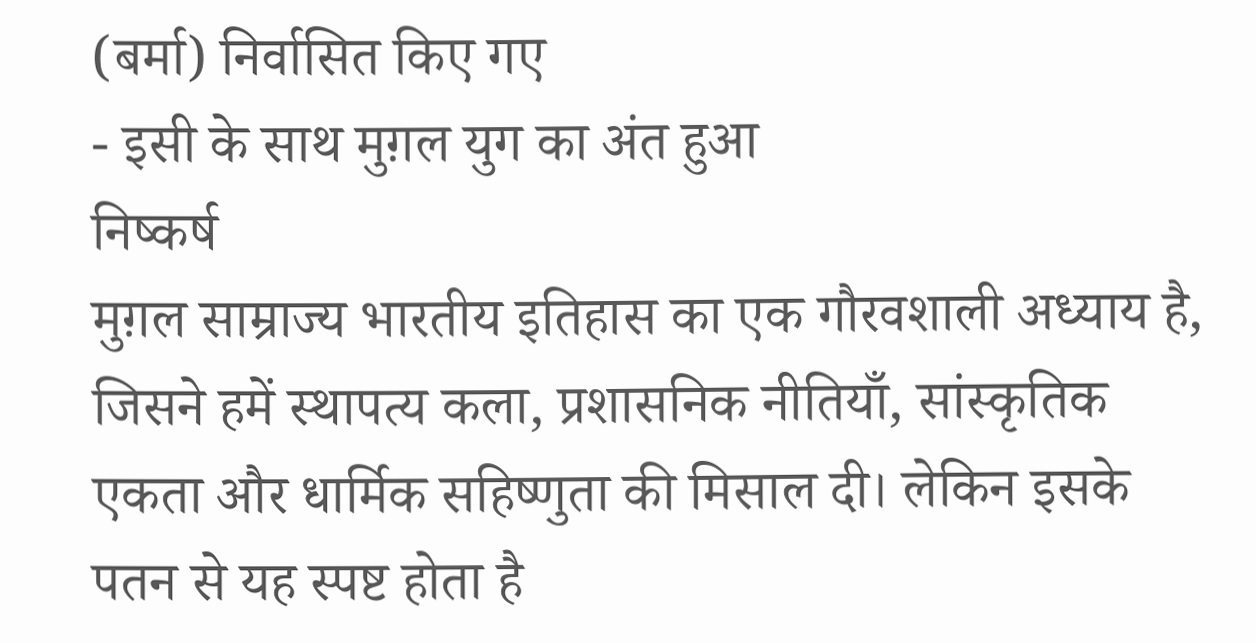(बर्मा) निर्वासित किए गए
- इसी के साथ मुग़ल युग का अंत हुआ
निष्कर्ष
मुग़ल साम्राज्य भारतीय इतिहास का एक गौरवशाली अध्याय है, जिसने हमें स्थापत्य कला, प्रशासनिक नीतियाँ, सांस्कृतिक एकता और धार्मिक सहिष्णुता की मिसाल दी। लेकिन इसके पतन से यह स्पष्ट होता है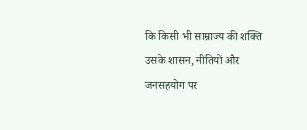कि किसी भी साम्राज्य की शक्ति उसके शासन, नीतियों और जनसहयोग पर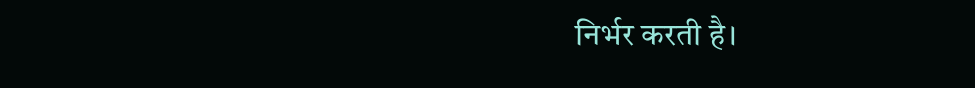निर्भर करती है।